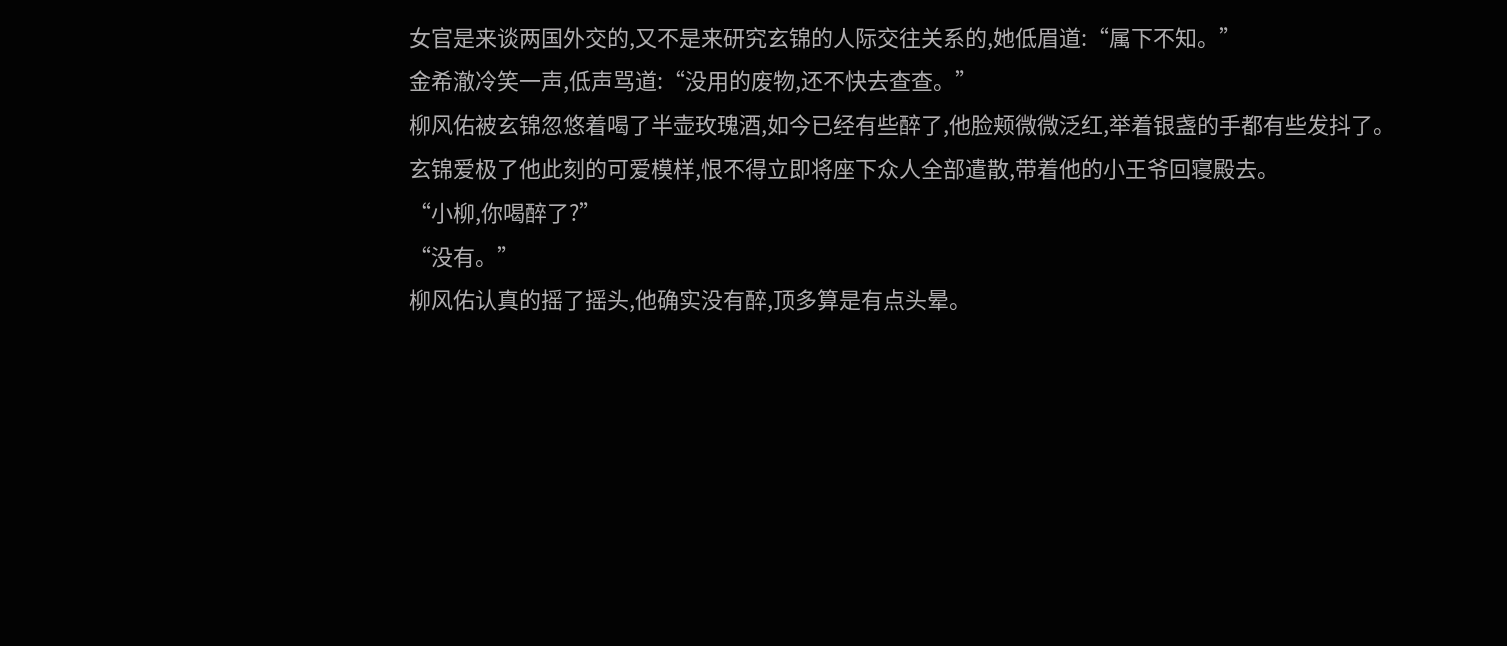女官是来谈两国外交的,又不是来研究玄锦的人际交往关系的,她低眉道:“属下不知。”
金希澈冷笑一声,低声骂道:“没用的废物,还不快去查查。”
柳风佑被玄锦忽悠着喝了半壶玫瑰酒,如今已经有些醉了,他脸颊微微泛红,举着银盏的手都有些发抖了。
玄锦爱极了他此刻的可爱模样,恨不得立即将座下众人全部遣散,带着他的小王爷回寝殿去。
“小柳,你喝醉了?”
“没有。”
柳风佑认真的摇了摇头,他确实没有醉,顶多算是有点头晕。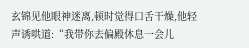玄锦见他眼神迷离,顿时觉得口舌干燥,他轻声诱哄道:“我带你去偏殿休息一会儿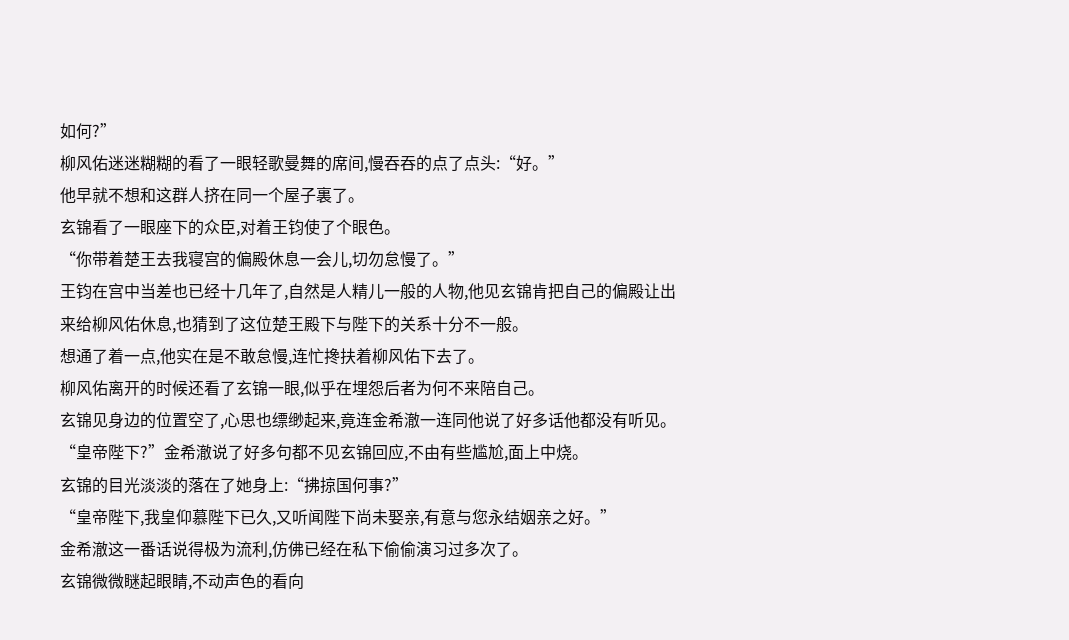如何?”
柳风佑迷迷糊糊的看了一眼轻歌曼舞的席间,慢吞吞的点了点头:“好。”
他早就不想和这群人挤在同一个屋子裏了。
玄锦看了一眼座下的众臣,对着王钧使了个眼色。
“你带着楚王去我寝宫的偏殿休息一会儿,切勿怠慢了。”
王钧在宫中当差也已经十几年了,自然是人精儿一般的人物,他见玄锦肯把自己的偏殿让出来给柳风佑休息,也猜到了这位楚王殿下与陛下的关系十分不一般。
想通了着一点,他实在是不敢怠慢,连忙搀扶着柳风佑下去了。
柳风佑离开的时候还看了玄锦一眼,似乎在埋怨后者为何不来陪自己。
玄锦见身边的位置空了,心思也缥缈起来,竟连金希澈一连同他说了好多话他都没有听见。
“皇帝陛下?”金希澈说了好多句都不见玄锦回应,不由有些尴尬,面上中烧。
玄锦的目光淡淡的落在了她身上:“拂掠国何事?”
“皇帝陛下,我皇仰慕陛下已久,又听闻陛下尚未娶亲,有意与您永结姻亲之好。”
金希澈这一番话说得极为流利,仿佛已经在私下偷偷演习过多次了。
玄锦微微瞇起眼睛,不动声色的看向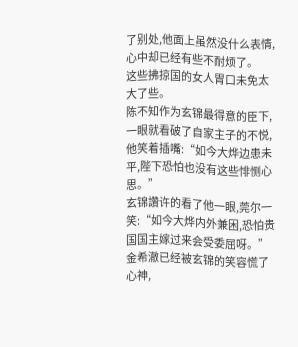了别处,他面上虽然没什么表情,心中却已经有些不耐烦了。
这些拂掠国的女人胃口未免太大了些。
陈不知作为玄锦最得意的臣下,一眼就看破了自家主子的不悦,他笑着插嘴:“如今大烨边患未平,陛下恐怕也没有这些悱恻心思。”
玄锦讚许的看了他一眼,莞尔一笑:“如今大烨内外兼困,恐怕贵国国主嫁过来会受委屈呀。”
金希澈已经被玄锦的笑容慌了心神,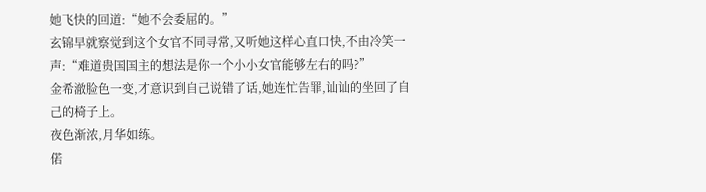她飞快的回道:“她不会委屈的。”
玄锦早就察觉到这个女官不同寻常,又听她这样心直口快,不由冷笑一声:“难道贵国国主的想法是你一个小小女官能够左右的吗?”
金希澈脸色一变,才意识到自己说错了话,她连忙告罪,讪讪的坐回了自己的椅子上。
夜色渐浓,月华如练。
偌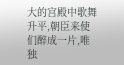大的宫殿中歌舞升平,朝臣来使们醉成一片,唯独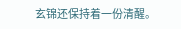玄锦还保持着一份清醒。